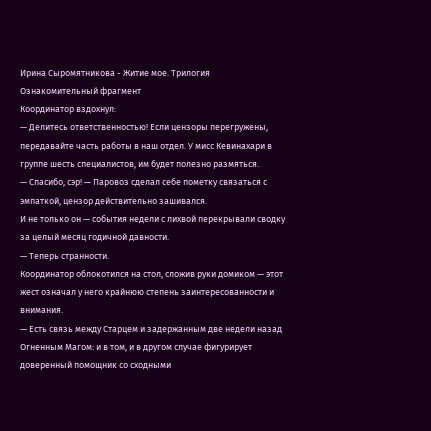Ирина Сыромятникова - Житие мое. Трилогия
Ознакомительный фрагмент
Координатор вздохнул:
— Делитесь ответственностью! Если цензоры перегружены, передавайте часть работы в наш отдел. У мисс Кевинахари в группе шесть специалистов, им будет полезно размяться.
— Спасибо, сэр! — Паровоз сделал себе пометку связаться с эмпаткой, цензор действительно зашивался.
И не только он — события недели с лихвой перекрывали сводку за целый месяц годичной давности.
— Теперь странности.
Координатор облокотился на стол, сложив руки домиком — этот жест означал у него крайнюю степень заинтересованности и внимания.
— Есть связь между Старцем и задержанным две недели назад Огненным Магом: и в том, и в другом случае фигурирует доверенный помощник со сходными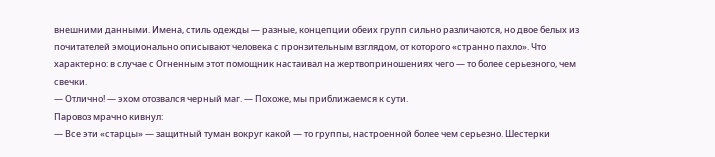внешними данными. Имена, стиль одежды — разные, концепции обеих групп сильно различаются, но двое белых из почитателей эмоционально описывают человека с пронзительным взглядом, от которого «странно пахло». Что характерно: в случае с Огненным этот помощник настаивал на жертвоприношениях чего — то более серьезного, чем свечки.
— Отлично! — эхом отозвался черный маг. — Похоже, мы приближаемся к сути.
Паровоз мрачно кивнул:
— Все эти «старцы» — защитный туман вокруг какой — то группы, настроенной более чем серьезно. Шестерки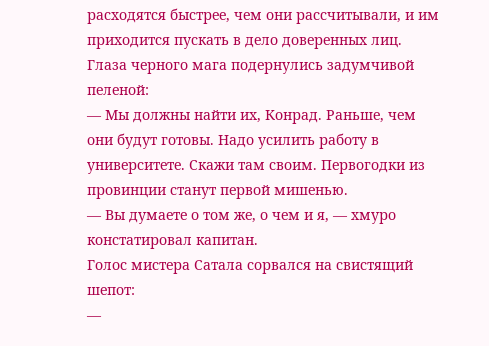расходятся быстрее, чем они рассчитывали, и им приходится пускать в дело доверенных лиц.
Глаза черного мага подернулись задумчивой пеленой:
— Мы должны найти их, Конрад. Раньше, чем они будут готовы. Надо усилить работу в университете. Скажи там своим. Первогодки из провинции станут первой мишенью.
— Вы думаете о том же, о чем и я, — хмуро констатировал капитан.
Голос мистера Сатала сорвался на свистящий шепот:
—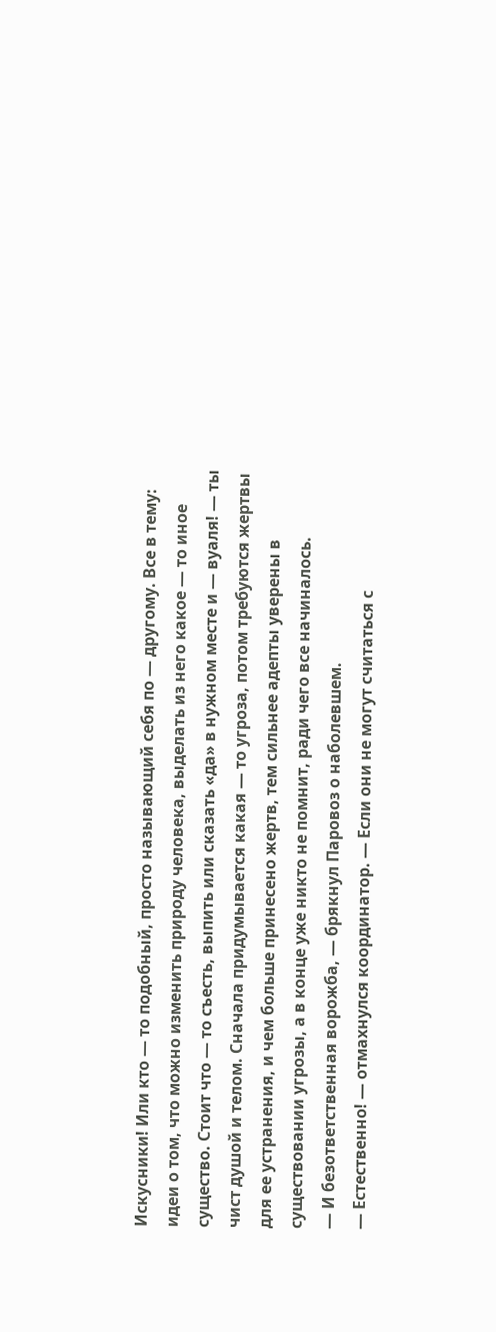Искусники! Или кто — то подобный, просто называющий себя по — другому. Все в тему: идеи о том, что можно изменить природу человека, выделать из него какое — то иное существо. Стоит что — то съесть, выпить или сказать «да» в нужном месте и — вуаля! — ты чист душой и телом. Сначала придумывается какая — то угроза, потом требуются жертвы для ее устранения, и чем больше принесено жертв, тем сильнее адепты уверены в существовании угрозы, а в конце уже никто не помнит, ради чего все начиналось.
— И безответственная ворожба, — брякнул Паровоз о наболевшем.
— Естественно! — отмахнулся координатор. — Если они не могут считаться с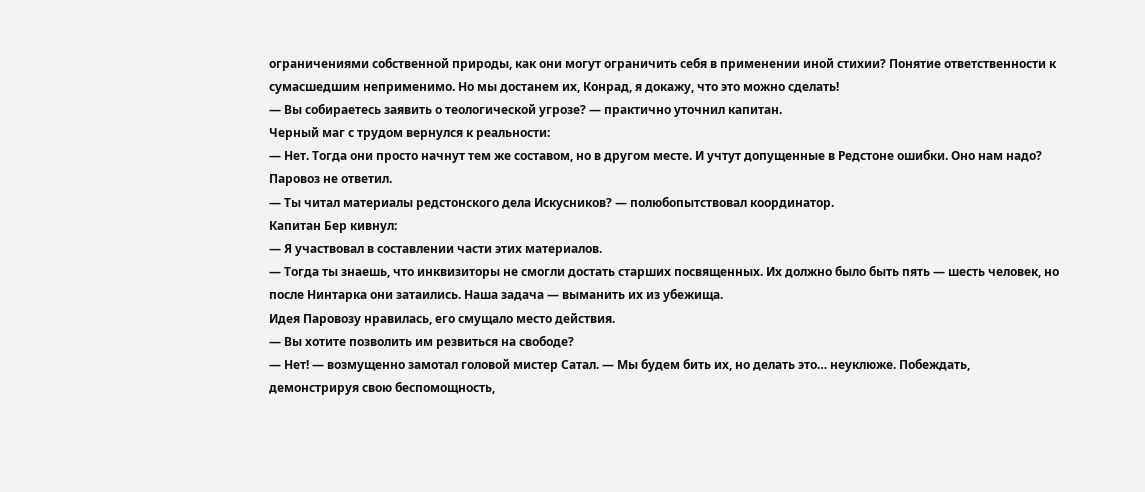ограничениями собственной природы, как они могут ограничить себя в применении иной стихии? Понятие ответственности к сумасшедшим неприменимо. Но мы достанем их, Конрад, я докажу, что это можно сделать!
— Вы собираетесь заявить о теологической угрозе? — практично уточнил капитан.
Черный маг с трудом вернулся к реальности:
— Нет. Тогда они просто начнут тем же составом, но в другом месте. И учтут допущенные в Редстоне ошибки. Оно нам надо?
Паровоз не ответил.
— Ты читал материалы редстонского дела Искусников? — полюбопытствовал координатор.
Капитан Бер кивнул:
— Я участвовал в составлении части этих материалов.
— Тогда ты знаешь, что инквизиторы не смогли достать старших посвященных. Их должно было быть пять — шесть человек, но после Нинтарка они затаились. Наша задача — выманить их из убежища.
Идея Паровозу нравилась, его смущало место действия.
— Вы хотите позволить им резвиться на свободе?
— Нет! — возмущенно замотал головой мистер Сатал. — Мы будем бить их, но делать это… неуклюже. Побеждать, демонстрируя свою беспомощность,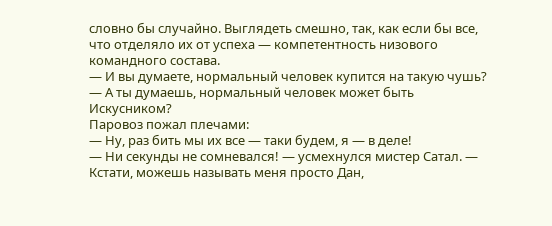словно бы случайно. Выглядеть смешно, так, как если бы все, что отделяло их от успеха — компетентность низового командного состава.
— И вы думаете, нормальный человек купится на такую чушь?
— А ты думаешь, нормальный человек может быть Искусником?
Паровоз пожал плечами:
— Ну, раз бить мы их все — таки будем, я — в деле!
— Ни секунды не сомневался! — усмехнулся мистер Сатал. — Кстати, можешь называть меня просто Дан,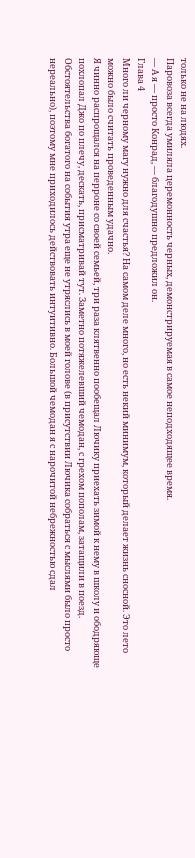только не на людях.
Паровоза всегда умиляла церемонность черных, демонстрируемая в самое неподходящее время.
— А я — просто Конрад, — благодушно предложил он.
Глава 4
Много ли черному магу нужно для счастья? На самом деле много, но есть некий минимум, который делает жизнь сносной. Это лето можно было считать проведенным удачно.
Я чинно распрощался на перроне со своей семьей, три раза клятвенно пообещал Лючику приехать зимой к нему в школу и ободряюще похлопал Джо по плечу, дескать, присматривай тут. Заметно потяжелевший чемодан, с грехом пополам, затащили в поезд.
Обстоятельства богатого на события утра еще не утряслись в моей голове (в присутствии Лючика собраться с мыслями было просто нереально), поэтому мне приходилось действовать интуитивно. Большой чемодан я с нарочитой небрежностью сдал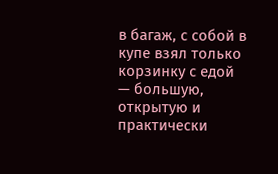в багаж, с собой в купе взял только корзинку с едой — большую, открытую и практически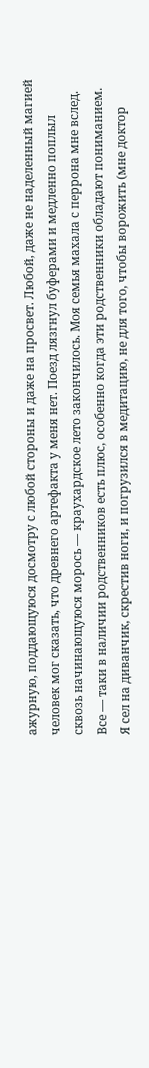ажурную, поддающуюся досмотру с любой стороны и даже на просвет. Любой, даже не наделенный магией человек мог сказать, что древнего артефакта у меня нет. Поезд лязгнул буферами и медленно поплыл сквозь начинающуюся морось — краухардское лето закончилось. Моя семья махала с перрона мне вслед.
Все — таки в наличии родственников есть плюс, особенно когда эти родственники обладают пониманием.
Я сел на диванчик, скрестив ноги, и погрузился в медитацию, не для того, чтобы ворожить (мне доктор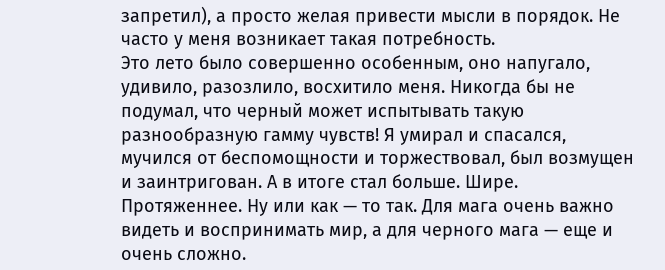запретил), а просто желая привести мысли в порядок. Не часто у меня возникает такая потребность.
Это лето было совершенно особенным, оно напугало, удивило, разозлило, восхитило меня. Никогда бы не подумал, что черный может испытывать такую разнообразную гамму чувств! Я умирал и спасался, мучился от беспомощности и торжествовал, был возмущен и заинтригован. А в итоге стал больше. Шире. Протяженнее. Ну или как — то так. Для мага очень важно видеть и воспринимать мир, а для черного мага — еще и очень сложно.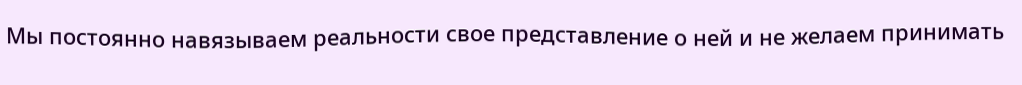Мы постоянно навязываем реальности свое представление о ней и не желаем принимать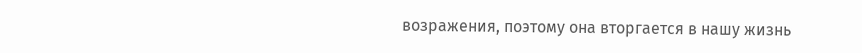возражения, поэтому она вторгается в нашу жизнь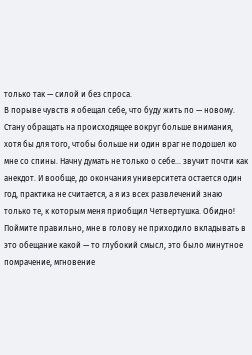только так — силой и без спроса.
В порыве чувств я обещал себе, что буду жить по — новому. Стану обращать на происходящее вокруг больше внимания, хотя бы для того, чтобы больше ни один враг не подошел ко мне со спины. Начну думать не только о себе… звучит почти как анекдот. И вообще, до окончания университета остается один год, практика не считается, а я из всех развлечений знаю только те, к которым меня приобщил Четвертушка. Обидно! Поймите правильно, мне в голову не приходило вкладывать в это обещание какой — то глубокий смысл, это было минутное помрачение, мгновение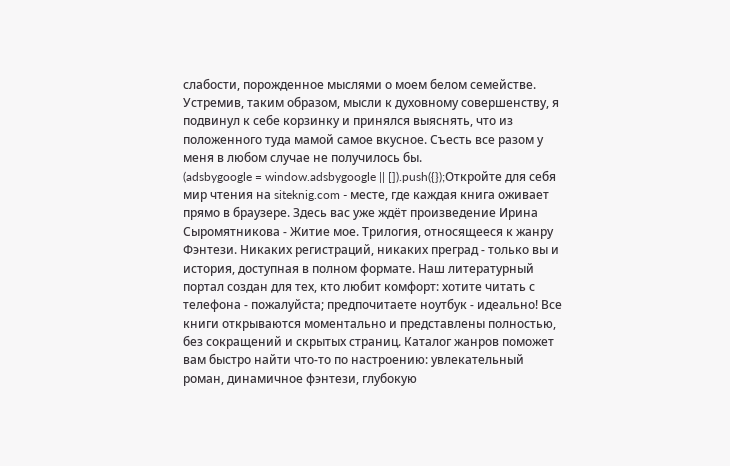слабости, порожденное мыслями о моем белом семействе. Устремив, таким образом, мысли к духовному совершенству, я подвинул к себе корзинку и принялся выяснять, что из положенного туда мамой самое вкусное. Съесть все разом у меня в любом случае не получилось бы.
(adsbygoogle = window.adsbygoogle || []).push({});Откройте для себя мир чтения на siteknig.com - месте, где каждая книга оживает прямо в браузере. Здесь вас уже ждёт произведение Ирина Сыромятникова - Житие мое. Трилогия, относящееся к жанру Фэнтези. Никаких регистраций, никаких преград - только вы и история, доступная в полном формате. Наш литературный портал создан для тех, кто любит комфорт: хотите читать с телефона - пожалуйста; предпочитаете ноутбук - идеально! Все книги открываются моментально и представлены полностью, без сокращений и скрытых страниц. Каталог жанров поможет вам быстро найти что-то по настроению: увлекательный роман, динамичное фэнтези, глубокую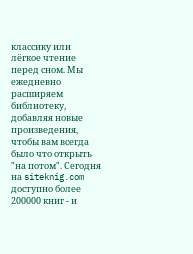классику или лёгкое чтение перед сном. Мы ежедневно расширяем библиотеку, добавляя новые произведения, чтобы вам всегда было что открыть "на потом". Сегодня на siteknig.com доступно более 200000 книг - и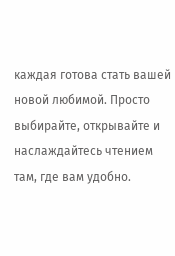каждая готова стать вашей новой любимой. Просто выбирайте, открывайте и наслаждайтесь чтением там, где вам удобно.